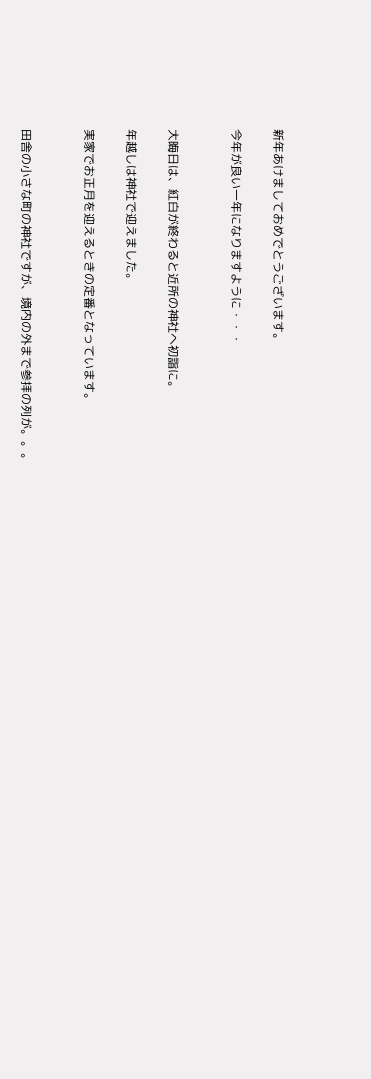新年あけましておめでとうございます。

今年が良い一年になりますように・・・


大晦日は、紅白が終わると近所の神社へ初詣に。

年越しは神社で迎えました。

実家でお正月を迎えるときの定番となっています。


田舎の小さな町の神社ですが、境内の外まで参拝の列が。。。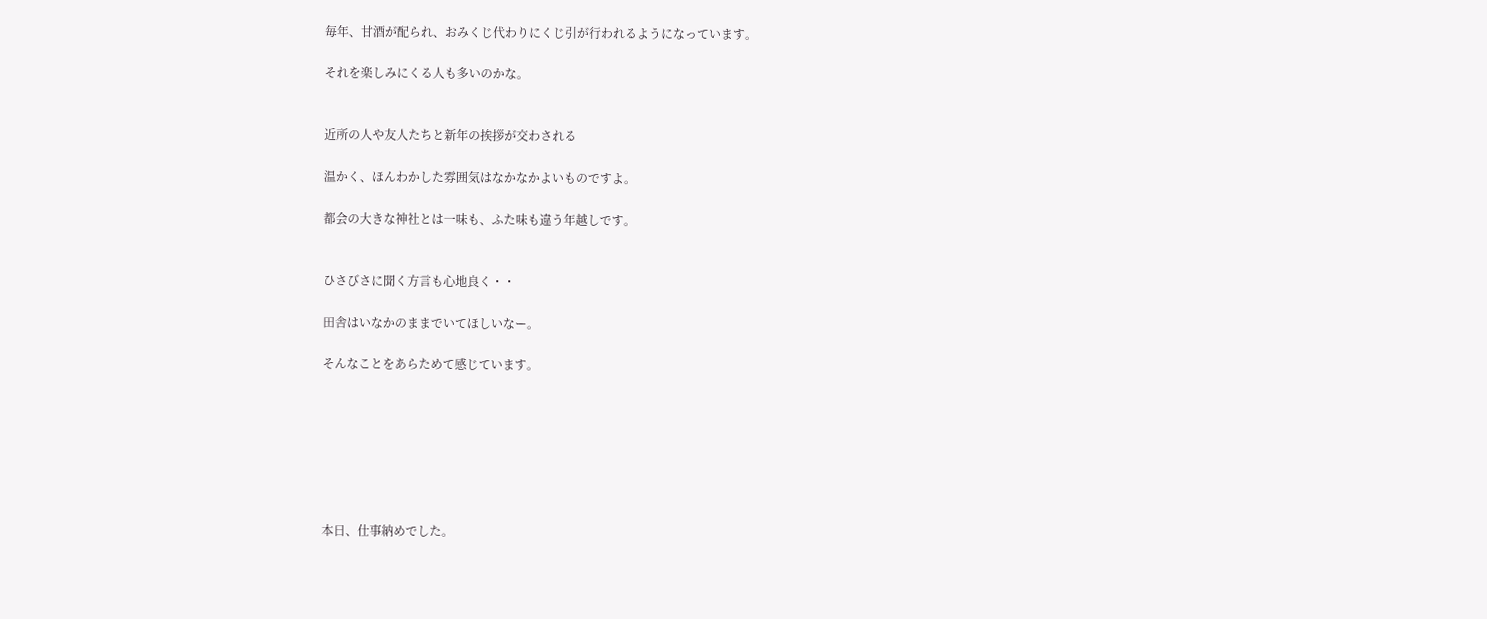毎年、甘酒が配られ、おみくじ代わりにくじ引が行われるようになっています。

それを楽しみにくる人も多いのかな。


近所の人や友人たちと新年の挨拶が交わされる

温かく、ほんわかした雰囲気はなかなかよいものですよ。

都会の大きな神社とは一味も、ふた味も違う年越しです。


ひさびさに聞く方言も心地良く・・

田舎はいなかのままでいてほしいなー。

そんなことをあらためて感じています。







本日、仕事納めでした。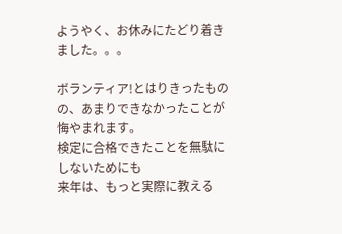ようやく、お休みにたどり着きました。。。

ボランティア!とはりきったものの、あまりできなかったことが
悔やまれます。
検定に合格できたことを無駄にしないためにも
来年は、もっと実際に教える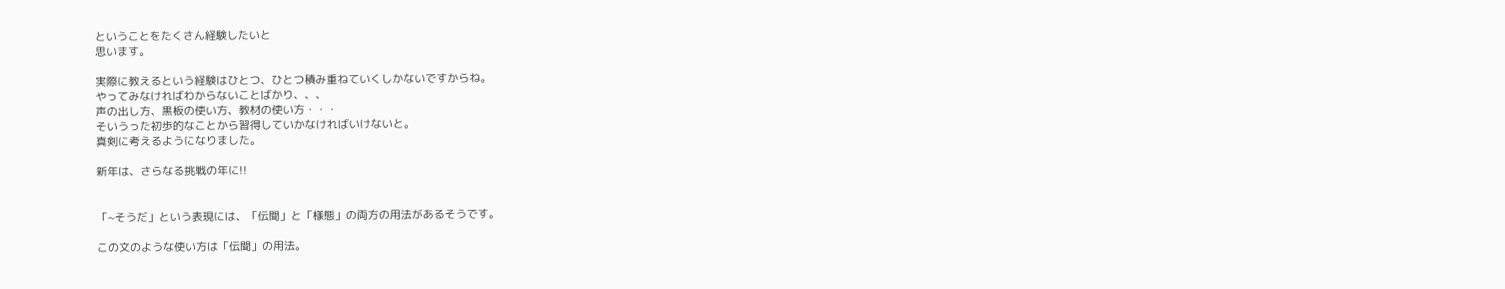ということをたくさん経験したいと
思います。

実際に教えるという経験はひとつ、ひとつ積み重ねていくしかないですからね。
やってみなければわからないことばかり、、、
声の出し方、黒板の使い方、教材の使い方・・・
そいうった初歩的なことから習得していかなければいけないと。
真剣に考えるようになりました。

新年は、さらなる挑戦の年に!!


「~そうだ」という表現には、「伝聞」と「様態」の両方の用法があるそうです。

この文のような使い方は「伝聞」の用法。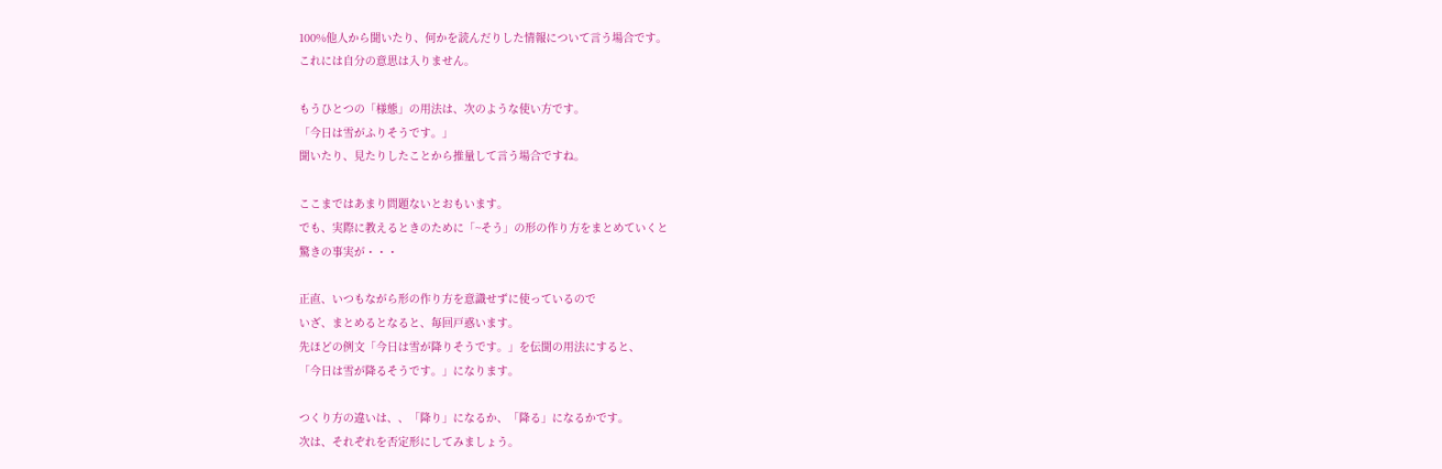100%他人から聞いたり、何かを読んだりした情報について言う場合です。
これには自分の意思は入りません。

もうひとつの「様態」の用法は、次のような使い方です。
「今日は雪がふりそうです。」
聞いたり、見たりしたことから推量して言う場合ですね。

ここまではあまり問題ないとおもいます。
でも、実際に教えるときのために「~そう」の形の作り方をまとめていくと
驚きの事実が・・・

正直、いつもながら形の作り方を意識せずに使っているので
いざ、まとめるとなると、毎回戸惑います。
先ほどの例文「今日は雪が降りそうです。」を伝聞の用法にすると、
「今日は雪が降るそうです。」になります。

つくり方の違いは、、「降り」になるか、「降る」になるかです。
次は、それぞれを否定形にしてみましょう。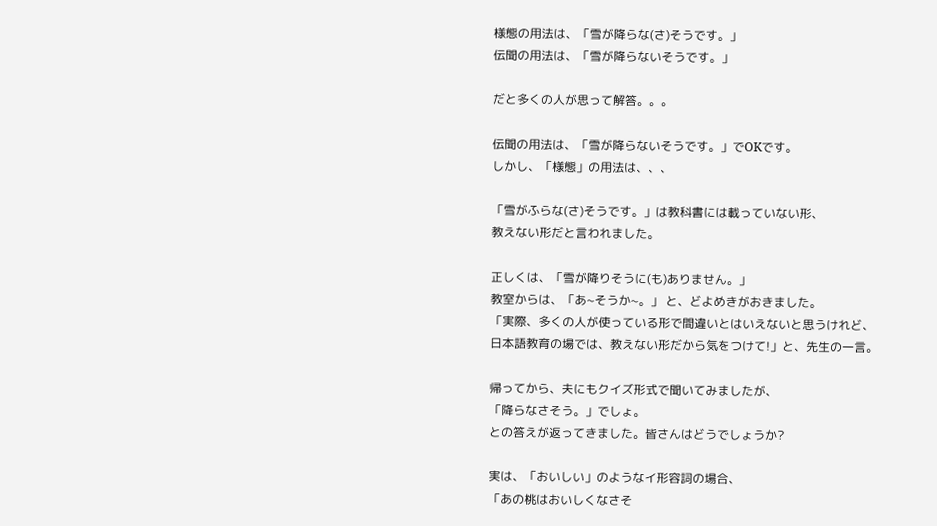様態の用法は、「雪が降らな(さ)そうです。」
伝聞の用法は、「雪が降らないそうです。」

だと多くの人が思って解答。。。

伝聞の用法は、「雪が降らないそうです。」でOKです。
しかし、「様態」の用法は、、、

「雪がふらな(さ)そうです。」は教科書には載っていない形、
教えない形だと言われました。

正しくは、「雪が降りそうに(も)ありません。」
教室からは、「あ~そうか~。」 と、どよめきがおきました。
「実際、多くの人が使っている形で間違いとはいえないと思うけれど、
日本語教育の場では、教えない形だから気をつけて!」と、先生の一言。

帰ってから、夫にもクイズ形式で聞いてみましたが、
「降らなさそう。」でしょ。
との答えが返ってきました。皆さんはどうでしょうか?

実は、「おいしい」のようなイ形容詞の場合、
「あの桃はおいしくなさそ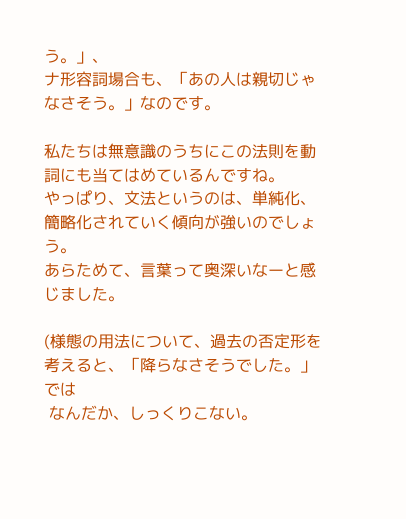う。」、
ナ形容詞場合も、「あの人は親切じゃなさそう。」なのです。

私たちは無意識のうちにこの法則を動詞にも当てはめているんですね。
やっぱり、文法というのは、単純化、簡略化されていく傾向が強いのでしょう。
あらためて、言葉って奥深いなーと感じました。

(様態の用法について、過去の否定形を考えると、「降らなさそうでした。」では
 なんだか、しっくりこない。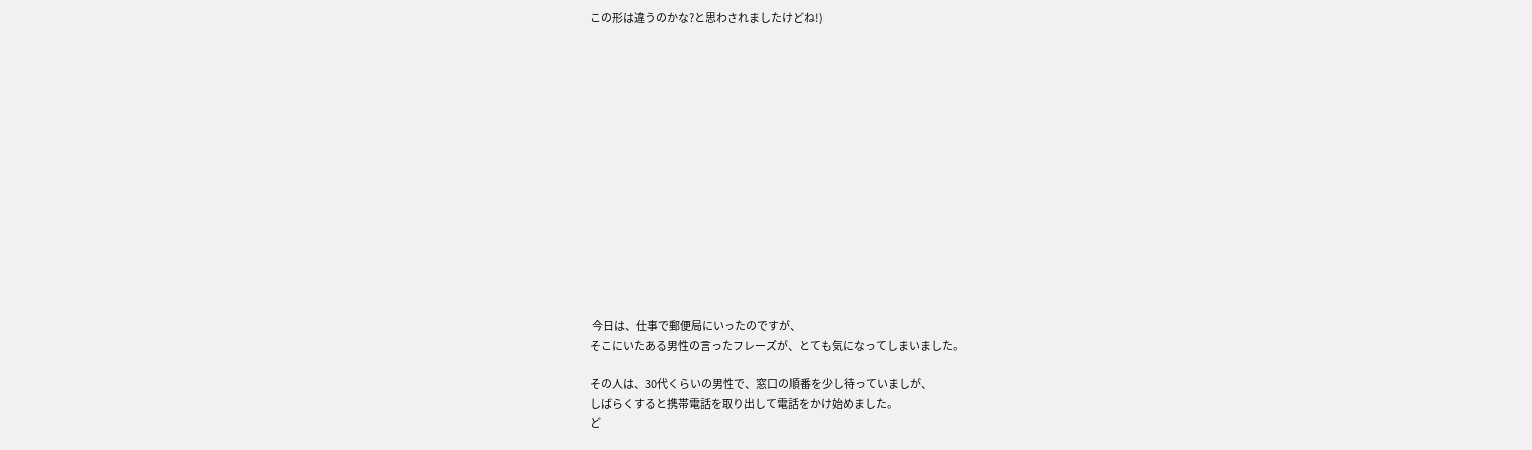この形は違うのかな?と思わされましたけどね!)















 今日は、仕事で郵便局にいったのですが、
そこにいたある男性の言ったフレーズが、とても気になってしまいました。

その人は、30代くらいの男性で、窓口の順番を少し待っていましが、
しばらくすると携帯電話を取り出して電話をかけ始めました。
ど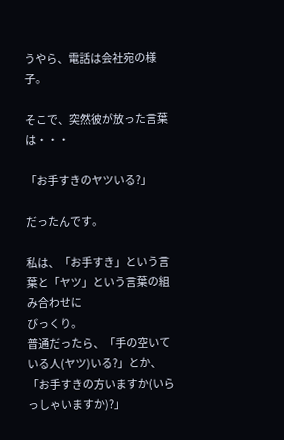うやら、電話は会社宛の様子。

そこで、突然彼が放った言葉は・・・

「お手すきのヤツいる?」

だったんです。

私は、「お手すき」という言葉と「ヤツ」という言葉の組み合わせに
びっくり。
普通だったら、「手の空いている人(ヤツ)いる?」とか、
「お手すきの方いますか(いらっしゃいますか)?」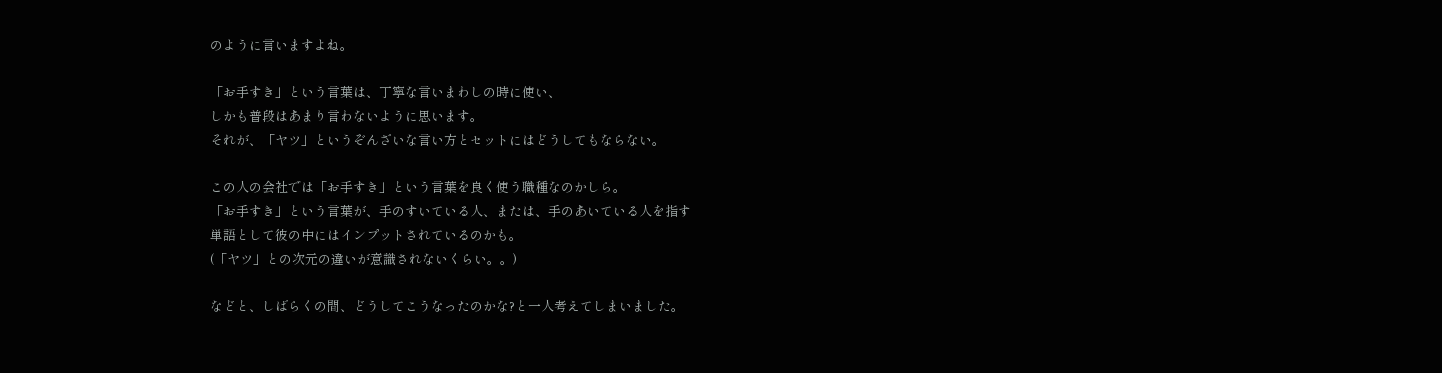のように言いますよね。

「お手すき」という言葉は、丁寧な言いまわしの時に使い、
しかも普段はあまり言わないように思います。
それが、「ヤツ」というぞんざいな言い方とセットにはどうしてもならない。

この人の会社では「お手すき」という言葉を良く使う職種なのかしら。
「お手すき」という言葉が、手のすいている人、または、手のあいている人を指す
単語として彼の中にはインプットされているのかも。
(「ヤツ」との次元の違いが意識されないくらい。。)

などと、しばらくの間、どうしてこうなったのかな?と一人考えてしまいました。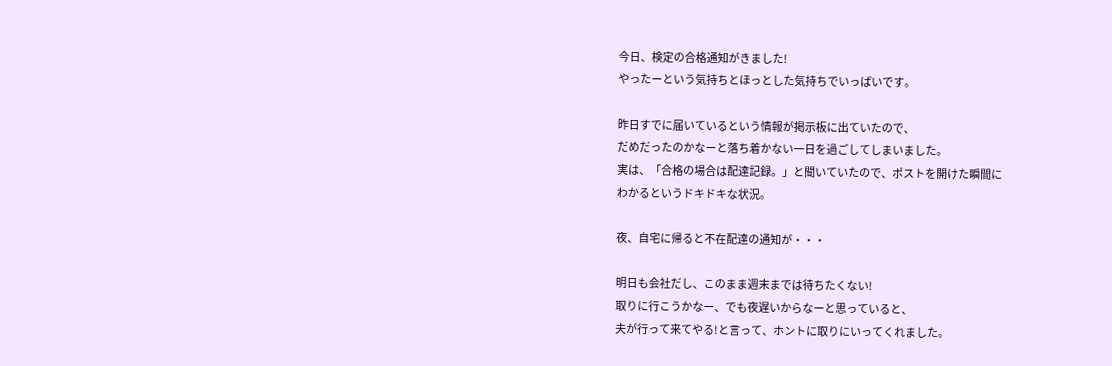今日、検定の合格通知がきました!
やったーという気持ちとほっとした気持ちでいっぱいです。

昨日すでに届いているという情報が掲示板に出ていたので、
だめだったのかなーと落ち着かない一日を過ごしてしまいました。
実は、「合格の場合は配達記録。」と聞いていたので、ポストを開けた瞬間に
わかるというドキドキな状況。

夜、自宅に帰ると不在配達の通知が・・・

明日も会社だし、このまま週末までは待ちたくない!
取りに行こうかなー、でも夜遅いからなーと思っていると、
夫が行って来てやる!と言って、ホントに取りにいってくれました。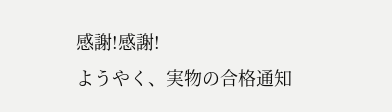感謝!感謝!
ようやく、実物の合格通知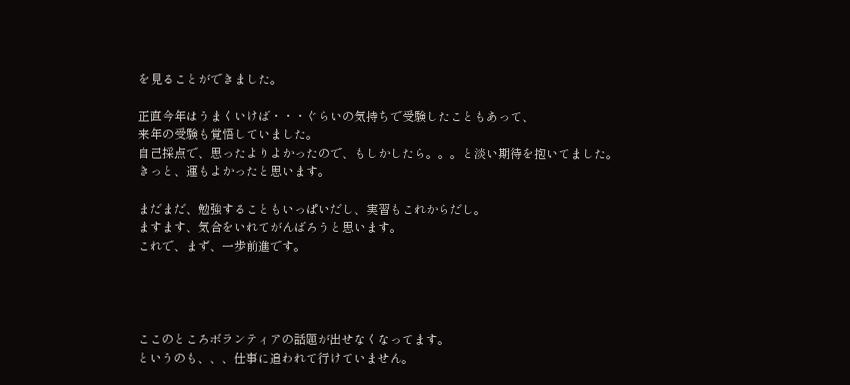を見ることができました。

正直今年はうまくいけば・・・ぐらいの気持ちで受験したこともあって、
来年の受験も覚悟していました。
自己採点で、思ったよりよかったので、もしかしたら。。。と淡い期待を抱いてました。
きっと、運もよかったと思います。

まだまだ、勉強することもいっぱいだし、実習もこれからだし。
ますます、気合をいれてがんばろうと思います。
これで、まず、一歩前進です。




ここのところボランティアの話題が出せなくなってます。
というのも、、、仕事に追われて行けていません。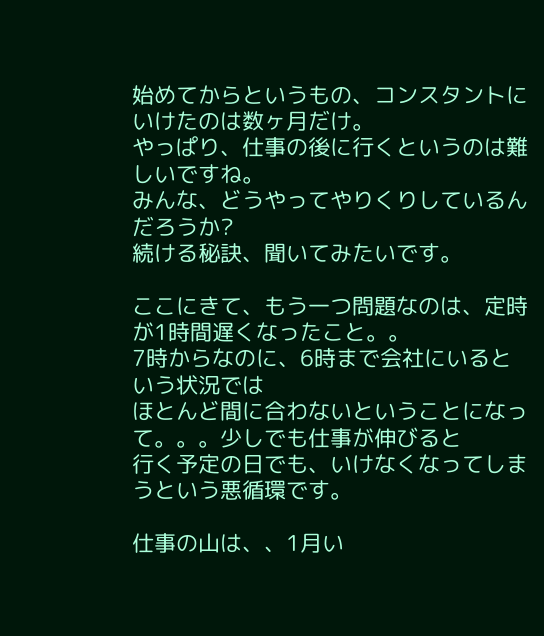始めてからというもの、コンスタントにいけたのは数ヶ月だけ。
やっぱり、仕事の後に行くというのは難しいですね。
みんな、どうやってやりくりしているんだろうか?
続ける秘訣、聞いてみたいです。

ここにきて、もう一つ問題なのは、定時が1時間遅くなったこと。。
7時からなのに、6時まで会社にいるという状況では
ほとんど間に合わないということになって。。。少しでも仕事が伸びると
行く予定の日でも、いけなくなってしまうという悪循環です。

仕事の山は、、1月い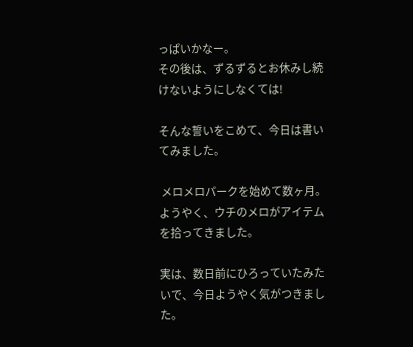っぱいかなー。
その後は、ずるずるとお休みし続けないようにしなくては!

そんな誓いをこめて、今日は書いてみました。

 メロメロパークを始めて数ヶ月。
ようやく、ウチのメロがアイテムを拾ってきました。

実は、数日前にひろっていたみたいで、今日ようやく気がつきました。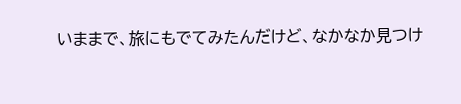いままで、旅にもでてみたんだけど、なかなか見つけ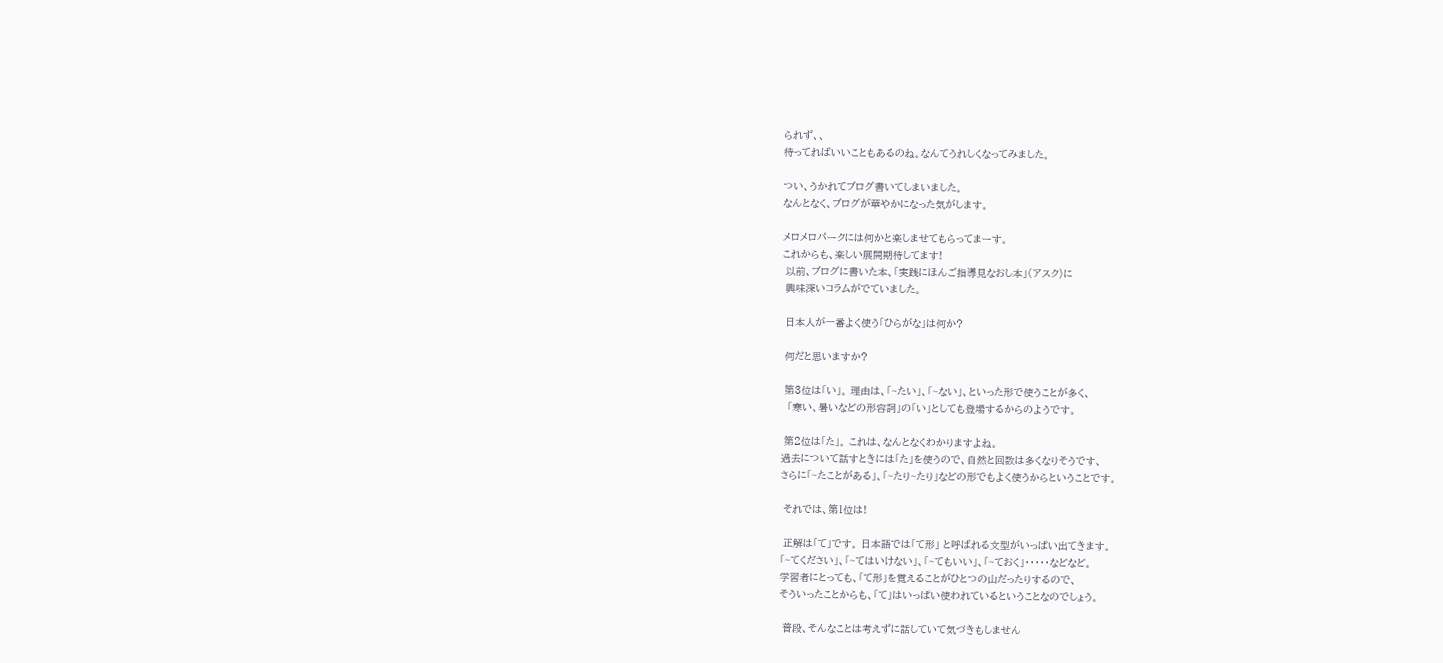られず、、
待ってればいいこともあるのね。なんてうれしくなってみました。

つい、うかれてブログ書いてしまいました。
なんとなく、ブログが華やかになった気がします。

メロメロパークには何かと楽しませてもらってまーす。
これからも、楽しい展開期待してます!
 以前、ブログに書いた本、「実践にほんご指導見なおし本」(アスク)に
 興味深いコラムがでていました。

 日本人が一番よく使う「ひらがな」は何か?

 何だと思いますか?

 第3位は「い」。 理由は、「~たい」、「~ない」、といった形で使うことが多く、
  「寒い、暑いなどの形容詞」の「い」としても登場するからのようです。

 第2位は「た」。 これは、なんとなくわかりますよね。
過去について話すときには「た」を使うので、自然と回数は多くなりそうです、
さらに「~たことがある」、「~たり~たり」などの形でもよく使うからということです。

 それでは、第1位は!

 正解は「て」です。 日本語では「て形」 と呼ばれる文型がいっぱい出てきます。
「~てください」、「~てはいけない」、「~てもいい」、「~ておく」・・・・・などなど。
学習者にとっても、「て形」を覚えることがひとつの山だったりするので、
そういったことからも、「て」はいっぱい使われているということなのでしょう。

 普段、そんなことは考えずに話していて気づきもしません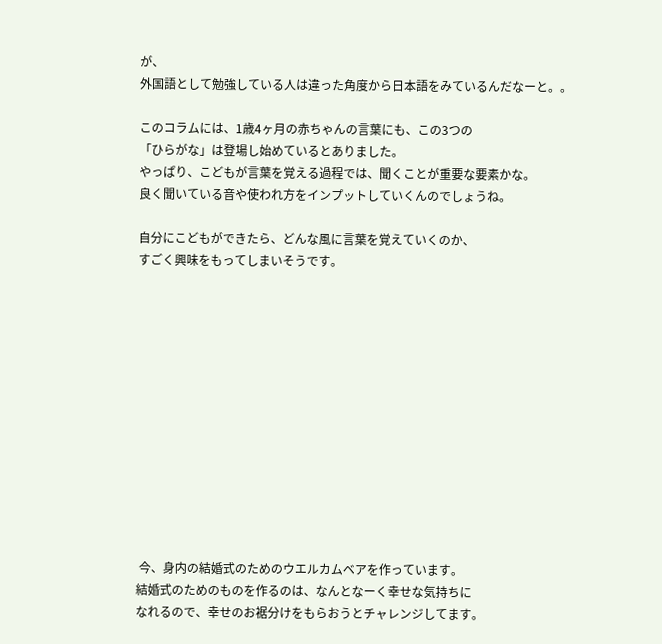が、
外国語として勉強している人は違った角度から日本語をみているんだなーと。。

このコラムには、1歳4ヶ月の赤ちゃんの言葉にも、この3つの
「ひらがな」は登場し始めているとありました。
やっぱり、こどもが言葉を覚える過程では、聞くことが重要な要素かな。
良く聞いている音や使われ方をインプットしていくんのでしょうね。

自分にこどもができたら、どんな風に言葉を覚えていくのか、
すごく興味をもってしまいそうです。













 今、身内の結婚式のためのウエルカムベアを作っています。
結婚式のためのものを作るのは、なんとなーく幸せな気持ちに
なれるので、幸せのお裾分けをもらおうとチャレンジしてます。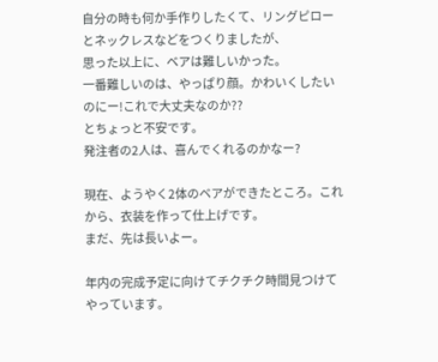自分の時も何か手作りしたくて、リングピローとネックレスなどをつくりましたが、
思った以上に、ベアは難しいかった。
一番難しいのは、やっぱり顔。かわいくしたいのにー!これで大丈夫なのか??
とちょっと不安です。
発注者の2人は、喜んでくれるのかなー?

現在、ようやく2体のベアができたところ。これから、衣装を作って仕上げです。
まだ、先は長いよー。

年内の完成予定に向けてチクチク時間見つけてやっています。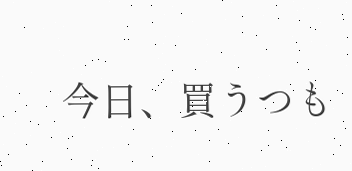今日、買うつも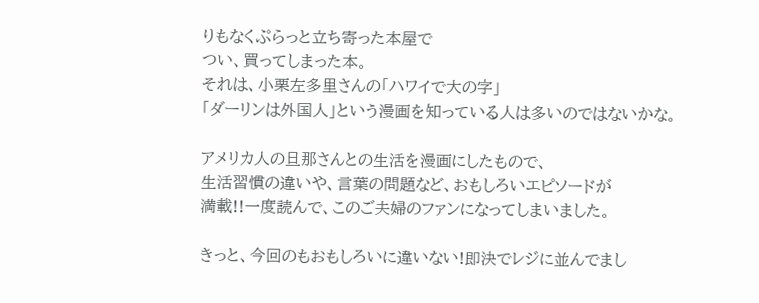りもなくぷらっと立ち寄った本屋で
つい、買ってしまった本。
それは、小栗左多里さんの「ハワイで大の字」
「ダーリンは外国人」という漫画を知っている人は多いのではないかな。

アメリカ人の旦那さんとの生活を漫画にしたもので、
生活習慣の違いや、言葉の問題など、おもしろいエピソードが
満載!!一度読んで、このご夫婦のファンになってしまいました。

きっと、今回のもおもしろいに違いない!即決でレジに並んでまし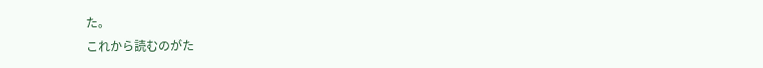た。
これから読むのがた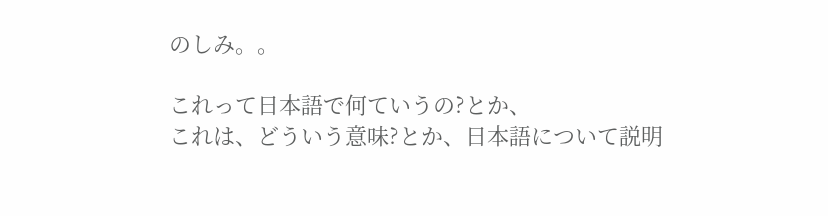のしみ。。

これって日本語で何ていうの?とか、
これは、どういう意味?とか、日本語について説明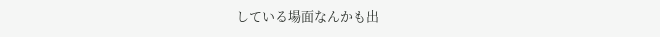している場面なんかも出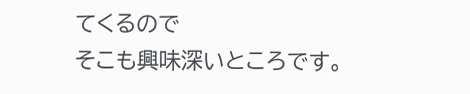てくるので
そこも興味深いところです。